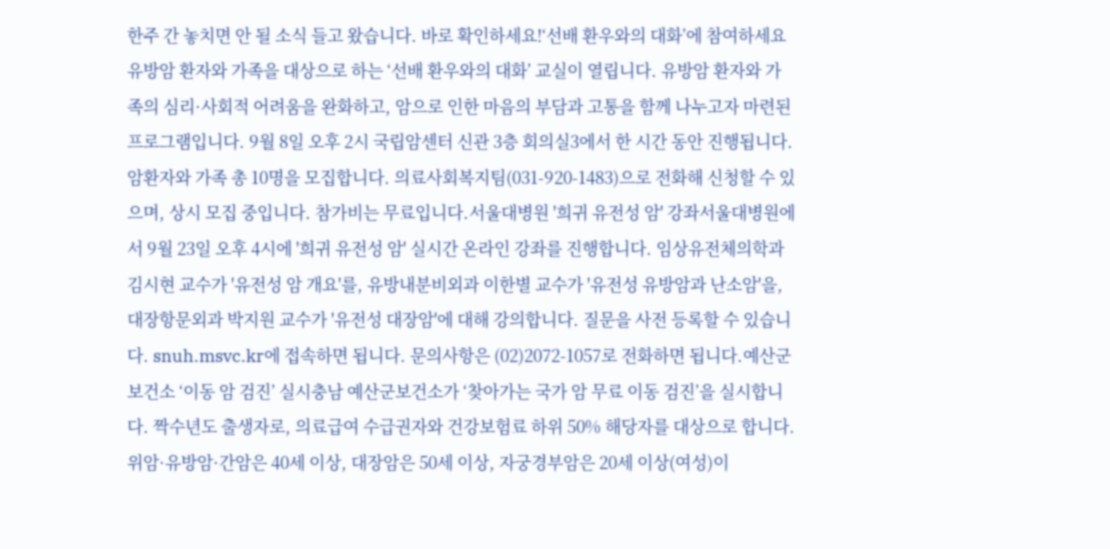한주 간 놓치면 안 될 소식 들고 왔습니다. 바로 확인하세요!‘선배 환우와의 대화’에 참여하세요유방암 환자와 가족을 대상으로 하는 ‘선배 환우와의 대화’ 교실이 열립니다. 유방암 환자와 가족의 심리·사회적 어려움을 완화하고, 암으로 인한 마음의 부담과 고통을 함께 나누고자 마련된 프로그램입니다. 9월 8일 오후 2시 국립암센터 신관 3층 회의실3에서 한 시간 동안 진행됩니다. 암환자와 가족 총 10명을 모집합니다. 의료사회복지팀(031-920-1483)으로 전화해 신청할 수 있으며, 상시 모집 중입니다. 참가비는 무료입니다.서울대병원 '희귀 유전성 암' 강좌서울대병원에서 9월 23일 오후 4시에 '희귀 유전성 암' 실시간 온라인 강좌를 진행합니다. 임상유전체의학과 김시현 교수가 '유전성 암 개요'를, 유방내분비외과 이한별 교수가 '유전성 유방암과 난소암'을, 대장항문외과 박지원 교수가 '유전성 대장암'에 대해 강의합니다. 질문을 사전 등록할 수 있습니다. snuh.msvc.kr에 접속하면 됩니다. 문의사항은 (02)2072-1057로 전화하면 됩니다.예산군보건소 ‘이동 암 검진’ 실시충남 예산군보건소가 ‘찾아가는 국가 암 무료 이동 검진’을 실시합니다. 짝수년도 출생자로, 의료급여 수급권자와 건강보험료 하위 50% 해당자를 대상으로 합니다. 위암·유방암·간암은 40세 이상, 대장암은 50세 이상, 자궁경부암은 20세 이상(여성)이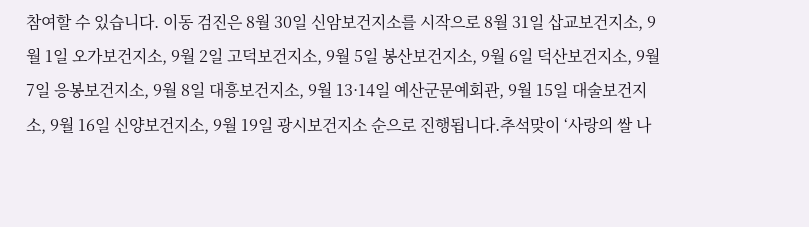참여할 수 있습니다. 이동 검진은 8월 30일 신암보건지소를 시작으로 8월 31일 삽교보건지소, 9월 1일 오가보건지소, 9월 2일 고덕보건지소, 9월 5일 봉산보건지소, 9월 6일 덕산보건지소, 9월 7일 응봉보건지소, 9월 8일 대흥보건지소, 9월 13·14일 예산군문예회관, 9월 15일 대술보건지소, 9월 16일 신양보건지소, 9월 19일 광시보건지소 순으로 진행됩니다.추석맞이 ‘사랑의 쌀 나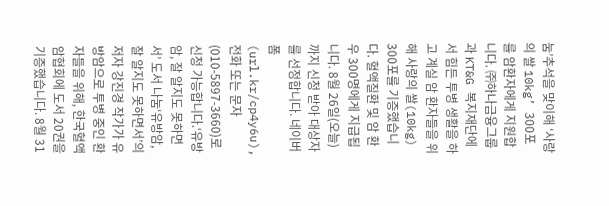눔’추석을 맞이해 ‘사랑의 쌀 10kg’ 300포를 암환자에게 지원합니다. ㈜하나금융그룹과 KT&G 복지재단에서 힘든 투병 생활을 하고 계실 암 환자들을 위해 사랑의 쌀(10kg) 300포를 기증했습니다. 혈액질환 및 암 환우 300명에게 지급됩니다. 8월 26일(오늘)까지 신청 받아 대상자를 선정합니다. 네이버폼(url.kr/cp4y6u), 전화 또는 문자(010-5897-3660)로 신청 가능합니다.‘유방암, 잘 알지도 못하면서’ 도서 나눔‘유방암, 잘 알지도 못하면서’의 저자 강진경 작가가 유방암으로 투병 중인 환자들을 위해, 한국혈액암협회에 도서 20권을 기증했습니다. 8월 31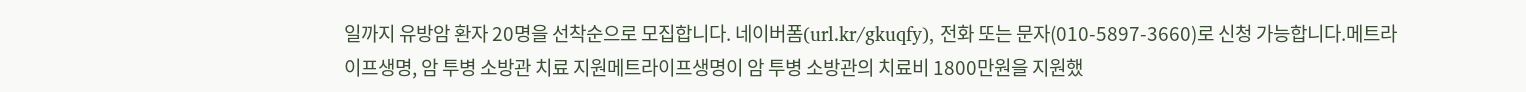일까지 유방암 환자 20명을 선착순으로 모집합니다. 네이버폼(url.kr/gkuqfy), 전화 또는 문자(010-5897-3660)로 신청 가능합니다.메트라이프생명, 암 투병 소방관 치료 지원메트라이프생명이 암 투병 소방관의 치료비 1800만원을 지원했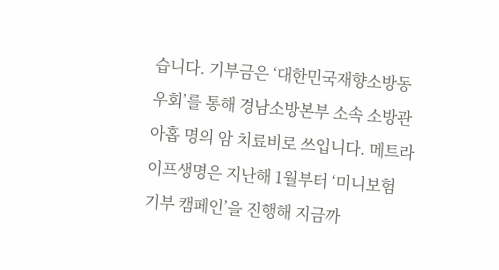습니다. 기부금은 ‘대한민국재향소방동우회’를 통해 경남소방본부 소속 소방관 아홉 명의 암 치료비로 쓰입니다. 메트라이프생명은 지난해 1월부터 ‘미니보험 기부 캠페인’을 진행해 지금까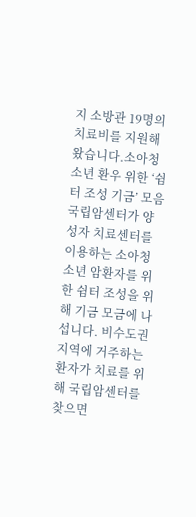지 소방관 19명의 치료비를 지원해왔습니다.소아청소년 환우 위한 ‘쉼터 조성 기금’ 모음국립암센터가 양성자 치료센터를 이용하는 소아청소년 암환자를 위한 쉼터 조성을 위해 기금 모금에 나섭니다. 비수도권 지역에 거주하는 환자가 치료를 위해 국립암센터를 찾으면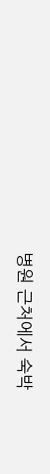병원 근처에서 숙박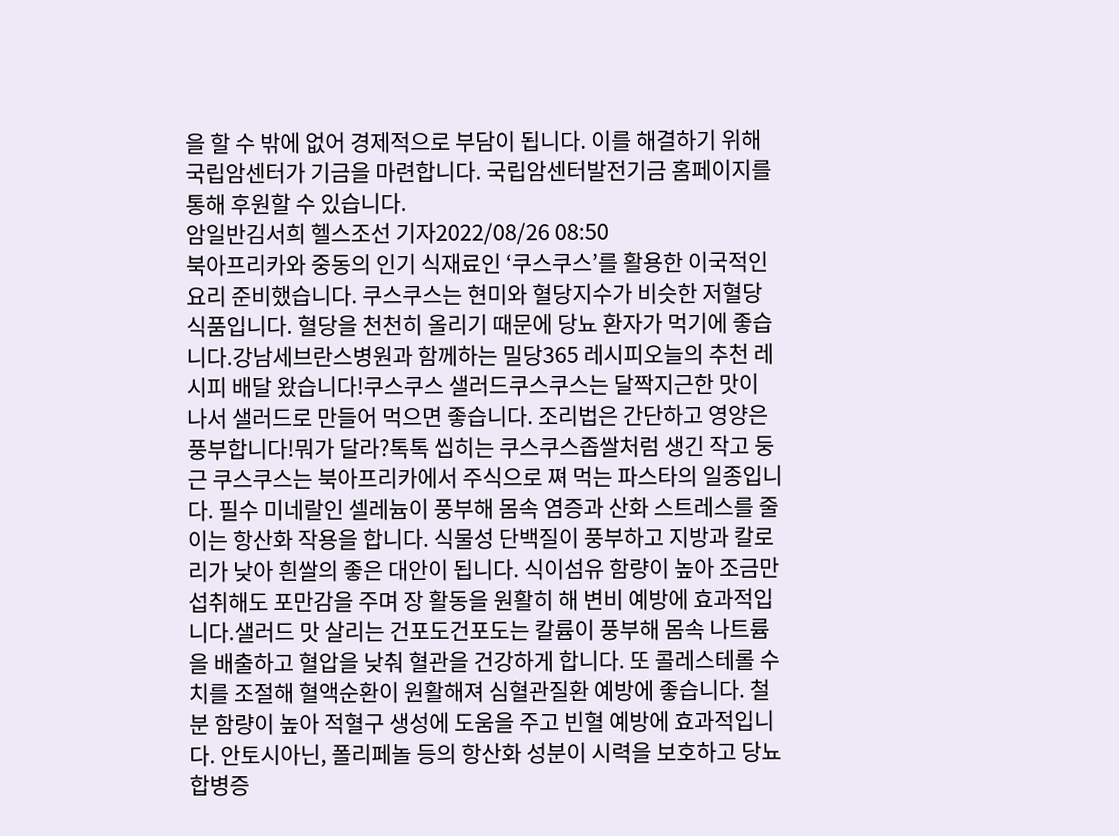을 할 수 밖에 없어 경제적으로 부담이 됩니다. 이를 해결하기 위해 국립암센터가 기금을 마련합니다. 국립암센터발전기금 홈페이지를 통해 후원할 수 있습니다.
암일반김서희 헬스조선 기자2022/08/26 08:50
북아프리카와 중동의 인기 식재료인 ‘쿠스쿠스’를 활용한 이국적인 요리 준비했습니다. 쿠스쿠스는 현미와 혈당지수가 비슷한 저혈당 식품입니다. 혈당을 천천히 올리기 때문에 당뇨 환자가 먹기에 좋습니다.강남세브란스병원과 함께하는 밀당365 레시피오늘의 추천 레시피 배달 왔습니다!쿠스쿠스 샐러드쿠스쿠스는 달짝지근한 맛이 나서 샐러드로 만들어 먹으면 좋습니다. 조리법은 간단하고 영양은 풍부합니다!뭐가 달라?톡톡 씹히는 쿠스쿠스좁쌀처럼 생긴 작고 둥근 쿠스쿠스는 북아프리카에서 주식으로 쪄 먹는 파스타의 일종입니다. 필수 미네랄인 셀레늄이 풍부해 몸속 염증과 산화 스트레스를 줄이는 항산화 작용을 합니다. 식물성 단백질이 풍부하고 지방과 칼로리가 낮아 흰쌀의 좋은 대안이 됩니다. 식이섬유 함량이 높아 조금만 섭취해도 포만감을 주며 장 활동을 원활히 해 변비 예방에 효과적입니다.샐러드 맛 살리는 건포도건포도는 칼륨이 풍부해 몸속 나트륨을 배출하고 혈압을 낮춰 혈관을 건강하게 합니다. 또 콜레스테롤 수치를 조절해 혈액순환이 원활해져 심혈관질환 예방에 좋습니다. 철분 함량이 높아 적혈구 생성에 도움을 주고 빈혈 예방에 효과적입니다. 안토시아닌, 폴리페놀 등의 항산화 성분이 시력을 보호하고 당뇨 합병증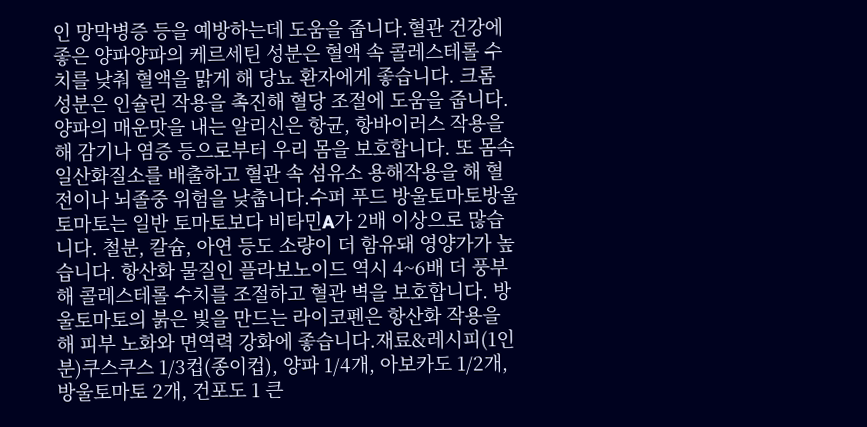인 망막병증 등을 예방하는데 도움을 줍니다.혈관 건강에 좋은 양파양파의 케르세틴 성분은 혈액 속 콜레스테롤 수치를 낮춰 혈액을 맑게 해 당뇨 환자에게 좋습니다. 크롬 성분은 인슐린 작용을 촉진해 혈당 조절에 도움을 줍니다. 양파의 매운맛을 내는 알리신은 항균, 항바이러스 작용을 해 감기나 염증 등으로부터 우리 몸을 보호합니다. 또 몸속 일산화질소를 배출하고 혈관 속 섬유소 용해작용을 해 혈전이나 뇌졸중 위험을 낮춥니다.수퍼 푸드 방울토마토방울토마토는 일반 토마토보다 비타민A가 2배 이상으로 많습니다. 철분, 칼슘, 아연 등도 소량이 더 함유돼 영양가가 높습니다. 항산화 물질인 플라보노이드 역시 4~6배 더 풍부해 콜레스테롤 수치를 조절하고 혈관 벽을 보호합니다. 방울토마토의 붉은 빛을 만드는 라이코펜은 항산화 작용을 해 피부 노화와 면역력 강화에 좋습니다.재료&레시피(1인분)쿠스쿠스 1/3컵(종이컵), 양파 1/4개, 아보카도 1/2개, 방울토마토 2개, 건포도 1 큰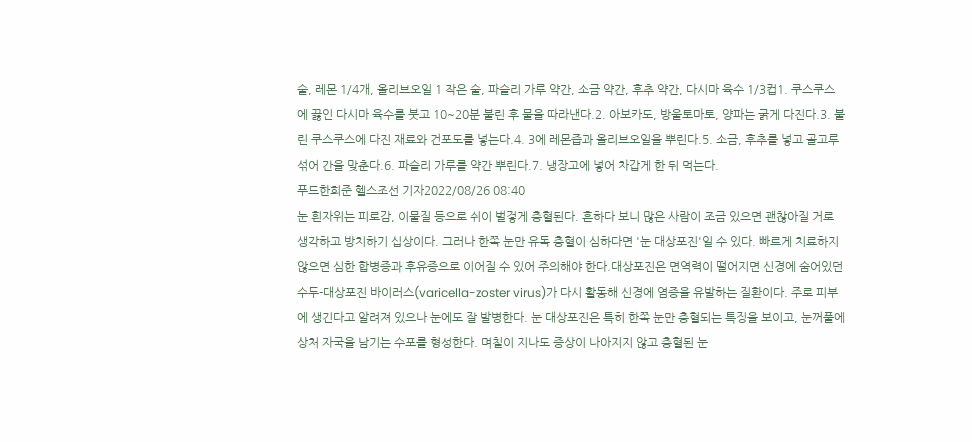술, 레몬 1/4개, 올리브오일 1 작은 술, 파슬리 가루 약간, 소금 약간, 후추 약간, 다시마 육수 1/3컵1. 쿠스쿠스에 끓인 다시마 육수를 붓고 10~20분 불린 후 물을 따라낸다.2. 아보카도, 방울토마토, 양파는 굵게 다진다.3. 불린 쿠스쿠스에 다진 재료와 건포도를 넣는다.4. 3에 레몬즙과 올리브오일을 뿌린다.5. 소금, 후추를 넣고 골고루 섞어 간을 맞춘다.6. 파슬리 가루를 약간 뿌린다.7. 냉장고에 넣어 차갑게 한 뒤 먹는다.
푸드한희준 헬스조선 기자2022/08/26 08:40
눈 흰자위는 피로감, 이물질 등으로 쉬이 벌겋게 충혈된다. 흔하다 보니 많은 사람이 조금 있으면 괜찮아질 거로 생각하고 방치하기 십상이다. 그러나 한쪽 눈만 유독 충혈이 심하다면 '눈 대상포진'일 수 있다. 빠르게 치료하지 않으면 심한 합병증과 후유증으로 이어질 수 있어 주의해야 한다.대상포진은 면역력이 떨어지면 신경에 숨어있던 수두-대상포진 바이러스(varicella-zoster virus)가 다시 활동해 신경에 염증을 유발하는 질환이다. 주로 피부에 생긴다고 알려져 있으나 눈에도 잘 발병한다. 눈 대상포진은 특히 한쪽 눈만 충혈되는 특징을 보이고, 눈꺼풀에 상처 자국을 남기는 수포를 형성한다. 며칠이 지나도 증상이 나아지지 않고 충혈된 눈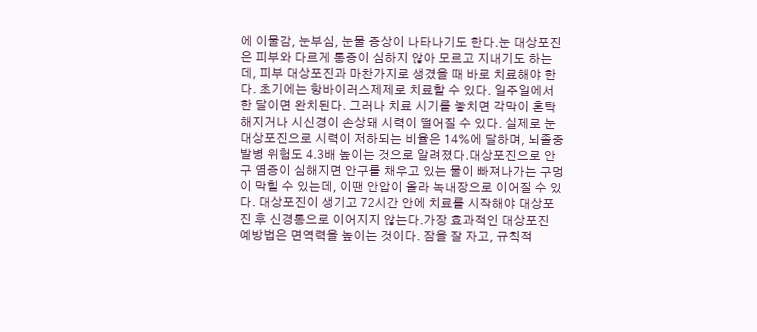에 이물감, 눈부심, 눈물 증상이 나타나기도 한다.눈 대상포진은 피부와 다르게 통증이 심하지 않아 모르고 지내기도 하는데, 피부 대상포진과 마찬가지로 생겼을 때 바로 치료해야 한다. 초기에는 항바이러스제제로 치료할 수 있다. 일주일에서 한 달이면 완치된다. 그러나 치료 시기를 놓치면 각막이 혼탁해지거나 시신경이 손상돼 시력이 떨어질 수 있다. 실제로 눈 대상포진으로 시력이 저하되는 비율은 14%에 달하며, 뇌졸중 발병 위험도 4.3배 높이는 것으로 알려졌다.대상포진으로 안구 염증이 심해지면 안구를 채우고 있는 물이 빠져나가는 구멍이 막힐 수 있는데, 이땐 안압이 올라 녹내장으로 이어질 수 있다. 대상포진이 생기고 72시간 안에 치료를 시작해야 대상포진 후 신경통으로 이어지지 않는다.가장 효과적인 대상포진 예방법은 면역력을 높이는 것이다. 잠을 잘 자고, 규칙적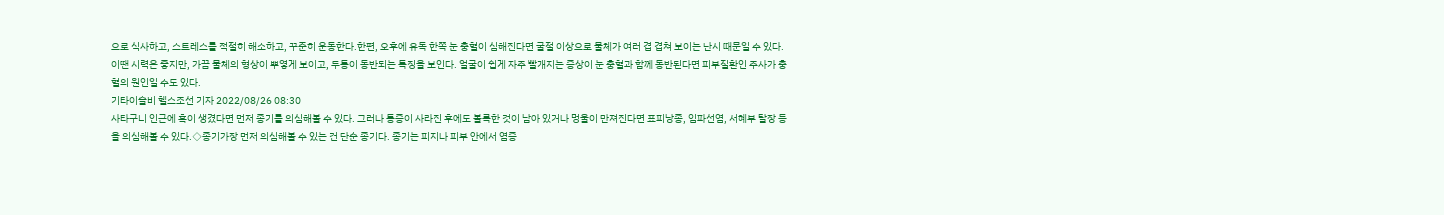으로 식사하고, 스트레스를 적절히 해소하고, 꾸준히 운동한다.한편, 오후에 유독 한쪽 눈 충혈이 심해진다면 굴절 이상으로 물체가 여러 겹 겹쳐 보이는 난시 때문일 수 있다. 이땐 시력은 좋지만, 가끔 물체의 형상이 뿌옇게 보이고, 두통이 동반되는 특징을 보인다. 얼굴이 쉽게 자주 빨개지는 증상이 눈 충혈과 함께 동반된다면 피부질환인 주사가 충혈의 원인일 수도 있다.
기타이슬비 헬스조선 기자 2022/08/26 08:30
사타구니 인근에 혹이 생겼다면 먼저 종기를 의심해볼 수 있다. 그러나 통증이 사라진 후에도 볼록한 것이 남아 있거나 멍울이 만져진다면 표피낭종, 임파선염, 서혜부 탈장 등을 의심해볼 수 있다.◇종기가장 먼저 의심해볼 수 있는 건 단순 종기다. 종기는 피지나 피부 안에서 염증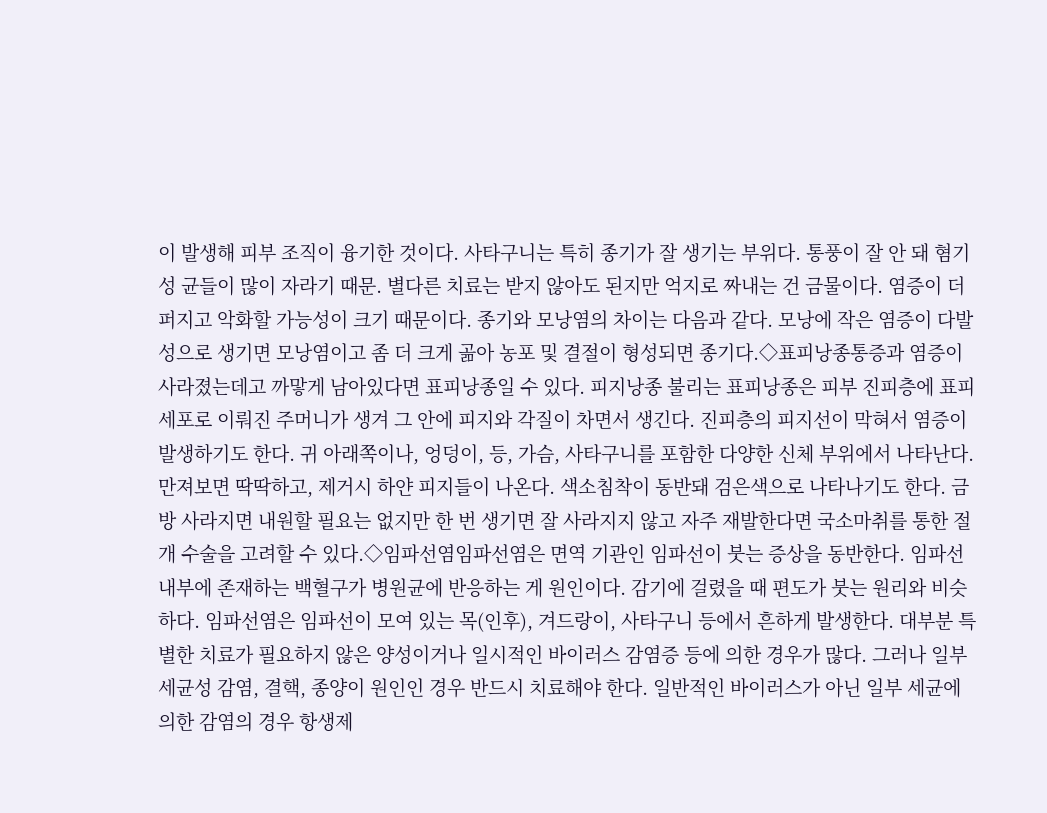이 발생해 피부 조직이 융기한 것이다. 사타구니는 특히 종기가 잘 생기는 부위다. 통풍이 잘 안 돼 혐기성 균들이 많이 자라기 때문. 별다른 치료는 받지 않아도 된지만 억지로 짜내는 건 금물이다. 염증이 더 퍼지고 악화할 가능성이 크기 때문이다. 종기와 모낭염의 차이는 다음과 같다. 모낭에 작은 염증이 다발성으로 생기면 모낭염이고 좀 더 크게 곪아 농포 및 결절이 형성되면 종기다.◇표피낭종통증과 염증이 사라졌는데고 까맣게 남아있다면 표피낭종일 수 있다. 피지낭종 불리는 표피낭종은 피부 진피층에 표피 세포로 이뤄진 주머니가 생겨 그 안에 피지와 각질이 차면서 생긴다. 진피층의 피지선이 막혀서 염증이 발생하기도 한다. 귀 아래쪽이나, 엉덩이, 등, 가슴, 사타구니를 포함한 다양한 신체 부위에서 나타난다. 만져보면 딱딱하고, 제거시 하얀 피지들이 나온다. 색소침착이 동반돼 검은색으로 나타나기도 한다. 금방 사라지면 내원할 필요는 없지만 한 번 생기면 잘 사라지지 않고 자주 재발한다면 국소마취를 통한 절개 수술을 고려할 수 있다.◇임파선염임파선염은 면역 기관인 임파선이 붓는 증상을 동반한다. 임파선 내부에 존재하는 백혈구가 병원균에 반응하는 게 원인이다. 감기에 걸렸을 때 편도가 붓는 원리와 비슷하다. 임파선염은 임파선이 모여 있는 목(인후), 겨드랑이, 사타구니 등에서 흔하게 발생한다. 대부분 특별한 치료가 필요하지 않은 양성이거나 일시적인 바이러스 감염증 등에 의한 경우가 많다. 그러나 일부 세균성 감염, 결핵, 종양이 원인인 경우 반드시 치료해야 한다. 일반적인 바이러스가 아닌 일부 세균에 의한 감염의 경우 항생제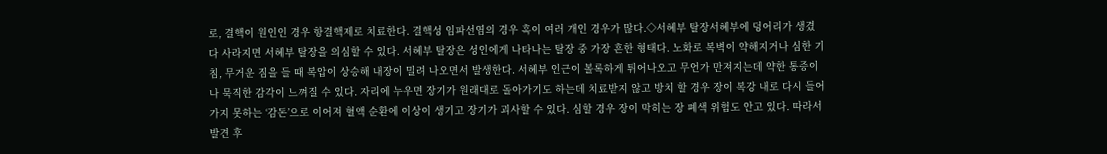로, 결핵이 원인인 경우 항결핵제로 치료한다. 결핵성 임파선염의 경우 혹이 여러 개인 경우가 많다.◇서혜부 탈장서혜부에 덩어리가 생겼다 사라지면 서혜부 탈장을 의심할 수 있다. 서혜부 탈장은 성인에게 나타나는 탈장 중 가장 흔한 형태다. 노화로 복벽이 약해지거나 심한 기침, 무거운 짐을 들 때 복압이 상승해 내장이 밀려 나오면서 발생한다. 서혜부 인근이 볼록하게 튀어나오고 무언가 만져지는데 약한 통증이나 묵직한 감각이 느껴질 수 있다. 자리에 누우면 장기가 원래대로 돌아가기도 하는데 치료받지 않고 방치 할 경우 장이 복강 내로 다시 들어가지 못하는 ‘감돈’으로 이어져 혈액 순환에 이상이 생기고 장기가 괴사할 수 있다. 심할 경우 장이 막히는 장 폐색 위험도 안고 있다. 따라서 발견 후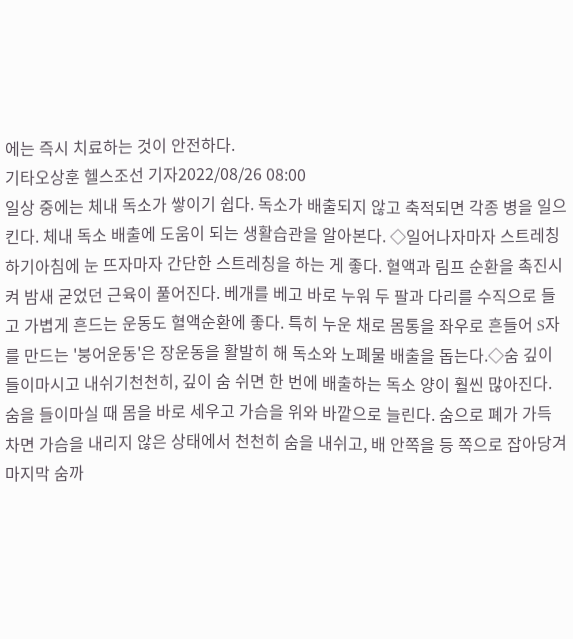에는 즉시 치료하는 것이 안전하다.
기타오상훈 헬스조선 기자2022/08/26 08:00
일상 중에는 체내 독소가 쌓이기 쉽다. 독소가 배출되지 않고 축적되면 각종 병을 일으킨다. 체내 독소 배출에 도움이 되는 생활습관을 알아본다. ◇일어나자마자 스트레칭하기아침에 눈 뜨자마자 간단한 스트레칭을 하는 게 좋다. 혈액과 림프 순환을 촉진시켜 밤새 굳었던 근육이 풀어진다. 베개를 베고 바로 누워 두 팔과 다리를 수직으로 들고 가볍게 흔드는 운동도 혈액순환에 좋다. 특히 누운 채로 몸통을 좌우로 흔들어 S자를 만드는 '붕어운동'은 장운동을 활발히 해 독소와 노폐물 배출을 돕는다.◇숨 깊이 들이마시고 내쉬기천천히, 깊이 숨 쉬면 한 번에 배출하는 독소 양이 훨씬 많아진다. 숨을 들이마실 때 몸을 바로 세우고 가슴을 위와 바깥으로 늘린다. 숨으로 폐가 가득 차면 가슴을 내리지 않은 상태에서 천천히 숨을 내쉬고, 배 안쪽을 등 쪽으로 잡아당겨 마지막 숨까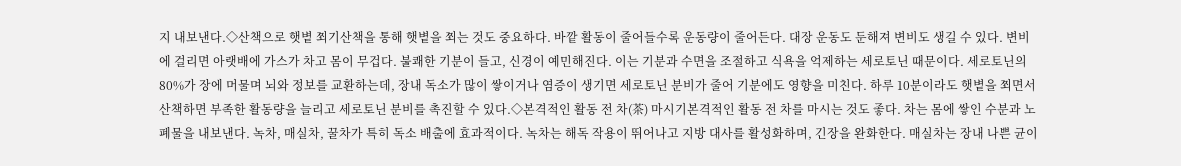지 내보낸다.◇산책으로 햇볕 쬐기산책을 통해 햇볕을 쬐는 것도 중요하다. 바깥 활동이 줄어들수록 운동량이 줄어든다. 대장 운동도 둔해져 변비도 생길 수 있다. 변비에 걸리면 아랫배에 가스가 차고 몸이 무겁다. 불쾌한 기분이 들고, 신경이 예민해진다. 이는 기분과 수면을 조절하고 식욕을 억제하는 세로토닌 때문이다. 세로토닌의 80%가 장에 머물며 뇌와 정보를 교환하는데, 장내 독소가 많이 쌓이거나 염증이 생기면 세로토닌 분비가 줄어 기분에도 영향을 미친다. 하루 10분이라도 햇볕을 쬐면서 산책하면 부족한 활동량을 늘리고 세로토닌 분비를 촉진할 수 있다.◇본격적인 활동 전 차(茶) 마시기본격적인 활동 전 차를 마시는 것도 좋다. 차는 몸에 쌓인 수분과 노폐물을 내보낸다. 녹차, 매실차, 꿀차가 특히 독소 배출에 효과적이다. 녹차는 해독 작용이 뛰어나고 지방 대사를 활성화하며, 긴장을 완화한다. 매실차는 장내 나쁜 균이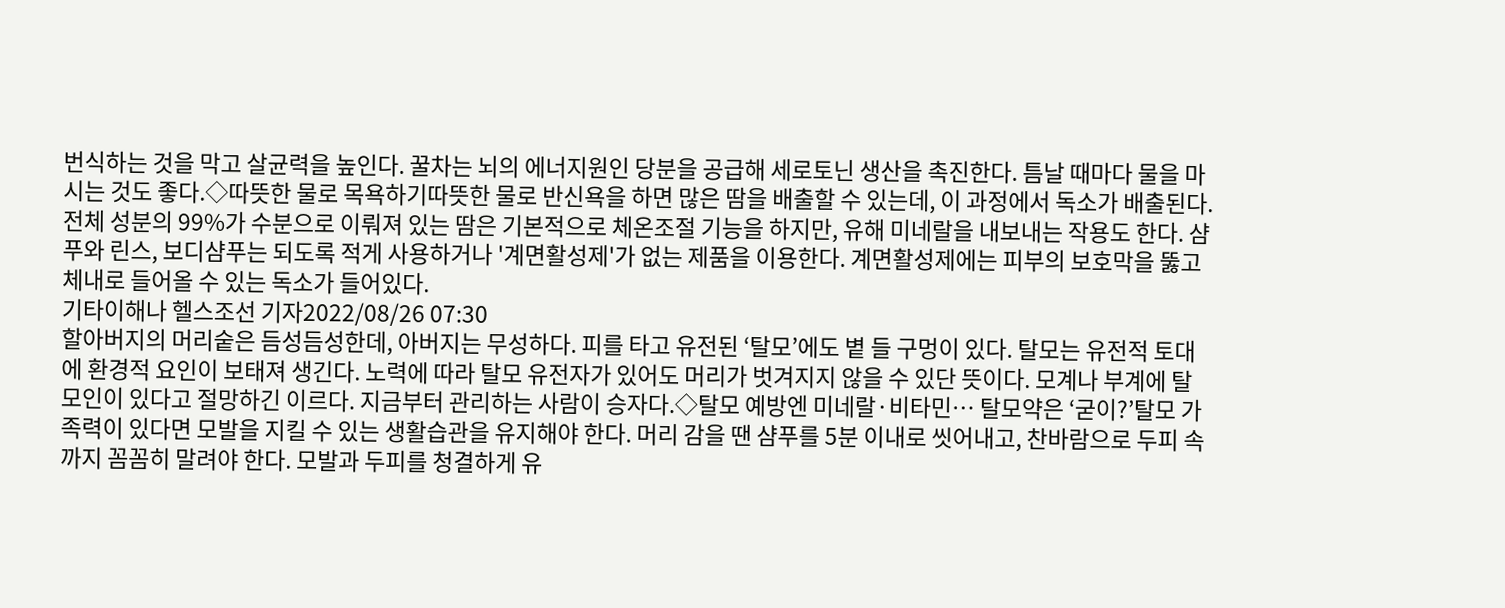번식하는 것을 막고 살균력을 높인다. 꿀차는 뇌의 에너지원인 당분을 공급해 세로토닌 생산을 촉진한다. 틈날 때마다 물을 마시는 것도 좋다.◇따뜻한 물로 목욕하기따뜻한 물로 반신욕을 하면 많은 땀을 배출할 수 있는데, 이 과정에서 독소가 배출된다. 전체 성분의 99%가 수분으로 이뤄져 있는 땀은 기본적으로 체온조절 기능을 하지만, 유해 미네랄을 내보내는 작용도 한다. 샴푸와 린스, 보디샴푸는 되도록 적게 사용하거나 '계면활성제'가 없는 제품을 이용한다. 계면활성제에는 피부의 보호막을 뚫고 체내로 들어올 수 있는 독소가 들어있다.
기타이해나 헬스조선 기자2022/08/26 07:30
할아버지의 머리숱은 듬성듬성한데, 아버지는 무성하다. 피를 타고 유전된 ‘탈모’에도 볕 들 구멍이 있다. 탈모는 유전적 토대에 환경적 요인이 보태져 생긴다. 노력에 따라 탈모 유전자가 있어도 머리가 벗겨지지 않을 수 있단 뜻이다. 모계나 부계에 탈모인이 있다고 절망하긴 이르다. 지금부터 관리하는 사람이 승자다.◇탈모 예방엔 미네랄·비타민… 탈모약은 ‘굳이?’탈모 가족력이 있다면 모발을 지킬 수 있는 생활습관을 유지해야 한다. 머리 감을 땐 샴푸를 5분 이내로 씻어내고, 찬바람으로 두피 속까지 꼼꼼히 말려야 한다. 모발과 두피를 청결하게 유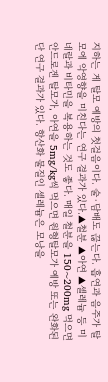지하는 게 탈모 예방의 첫걸음이다. 술·담배도 끊는다. 흡연과 음주가 탈모에 악영향을 미친다는 연구 결과가 있다.▲철분 ▲아연 ▲셀레늄 등 미네랄과 비타민을 복용하는 것도 좋다. 매일 철분을 150~200mg 먹으면 안드로겐 탈모가, 아연을 5mg/kg씩 먹으면 원형탈모가 예방 또는 완화된단 연구 결과가 있다. 항산화 물질인 셀레늄은 모낭을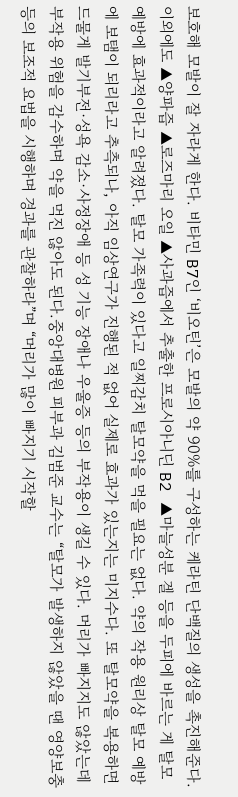보호해 모발이 잘 자라게 한다. 비타민 B7인 ‘비오틴’은 모발의 약 90%를 구성하는 케라틴 단백질의 생성을 촉진해준다. 이외에도 ▲양파즙 ▲로즈마리 오일 ▲사과즙에서 추출한 프로시아니딘 B2 ▲마늘성분 겔 등을 두피에 바르는 게 탈모 예방에 효과적이라고 알려졌다. 탈모 가족력이 있다고 일찌감치 탈모약을 먹을 필요는 없다. 약의 작용 원리상 탈모 예방에 보탬이 되리라고 추측되나, 아직 임상연구가 진행된 적 없어 실제로 효과가 있는지는 미지수다. 또 탈모약을 복용하면 드물게 발기부전·성욕 감소·사정장애 등 성 기능 장애나 우울증 등의 부작용이 생길 수 있다. 머리가 빠지지도 않았는데 부작용 위험을 감수하며 약을 먹진 않아도 된다.중앙대병원 피부과 김범준 교수는 “탈모가 발생하지 않았을 땐 영양보충 등의 보조적 요법을 시행하며 경과를 관찰하라”며 “머리가 많이 빠지기 시작할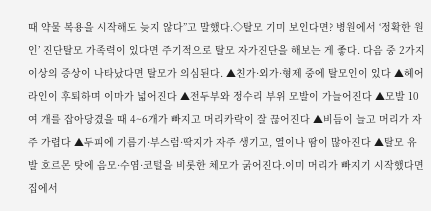때 약물 복용을 시작해도 늦지 않다”고 말했다.◇탈모 기미 보인다면? 병원에서 ‘정확한 원인’ 진단탈모 가족력이 있다면 주기적으로 탈모 자가진단을 해보는 게 좋다. 다음 중 2가지 이상의 증상이 나타났다면 탈모가 의심된다. ▲친가·외가·형제 중에 탈모인이 있다 ▲헤어라인이 후퇴하며 이마가 넓어진다 ▲전두부와 정수리 부위 모발이 가늘어진다 ▲모발 10여 개를 잡아당겼을 때 4~6개가 빠지고 머리카락이 잘 끊어진다 ▲비듬이 늘고 머리가 자주 가렵다 ▲두피에 기름기·부스럼·딱지가 자주 생기고, 열이나 땀이 많아진다 ▲탈모 유발 호르몬 탓에 음모·수염·코털을 비롯한 체모가 굵어진다.이미 머리가 빠지기 시작했다면 집에서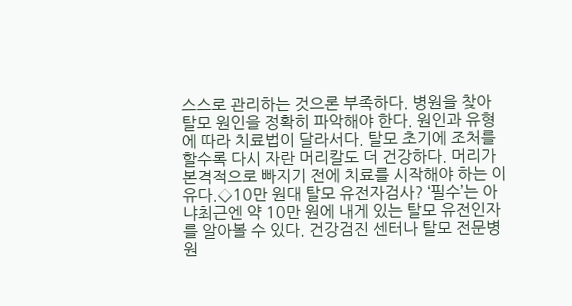스스로 관리하는 것으론 부족하다. 병원을 찾아 탈모 원인을 정확히 파악해야 한다. 원인과 유형에 따라 치료법이 달라서다. 탈모 초기에 조처를 할수록 다시 자란 머리칼도 더 건강하다. 머리가 본격적으로 빠지기 전에 치료를 시작해야 하는 이유다.◇10만 원대 탈모 유전자검사? ‘필수’는 아냐최근엔 약 10만 원에 내게 있는 탈모 유전인자를 알아볼 수 있다. 건강검진 센터나 탈모 전문병원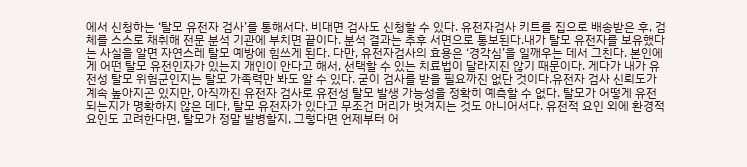에서 신청하는 ‘탈모 유전자 검사’를 통해서다. 비대면 검사도 신청할 수 있다. 유전자검사 키트를 집으로 배송받은 후, 검체를 스스로 채취해 전문 분석 기관에 부치면 끝이다. 분석 결과는 추후 서면으로 통보된다.내가 탈모 유전자를 보유했다는 사실을 알면 자연스레 탈모 예방에 힘쓰게 된다. 다만, 유전자검사의 효용은 ‘경각심’을 일깨우는 데서 그친다. 본인에게 어떤 탈모 유전인자가 있는지 개인이 안다고 해서, 선택할 수 있는 치료법이 달라지진 않기 때문이다. 게다가 내가 유전성 탈모 위험군인지는 탈모 가족력만 봐도 알 수 있다. 굳이 검사를 받을 필요까진 없단 것이다.유전자 검사 신뢰도가 계속 높아지곤 있지만, 아직까진 유전자 검사로 유전성 탈모 발생 가능성을 정확히 예측할 수 없다. 탈모가 어떻게 유전되는지가 명확하지 않은 데다, 탈모 유전자가 있다고 무조건 머리가 벗겨지는 것도 아니어서다. 유전적 요인 외에 환경적 요인도 고려한다면, 탈모가 정말 발병할지, 그렇다면 언제부터 어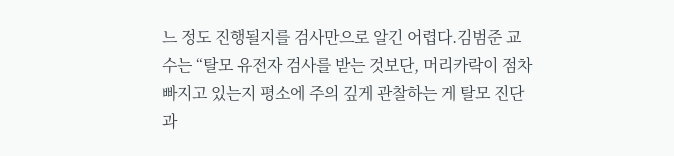느 정도 진행될지를 검사만으로 알긴 어렵다.김범준 교수는 “탈모 유전자 검사를 받는 것보단, 머리카락이 점차 빠지고 있는지 평소에 주의 깊게 관찰하는 게 탈모 진단과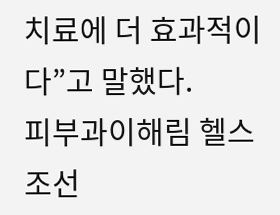치료에 더 효과적이다”고 말했다.
피부과이해림 헬스조선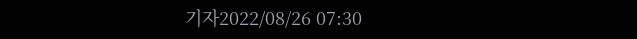기자2022/08/26 07:30